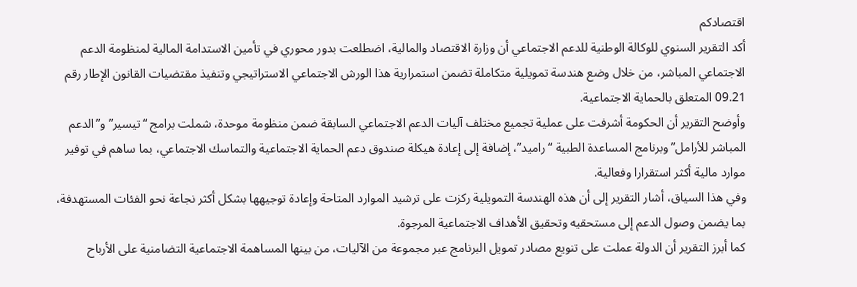اقتصادكم
أكد التقرير السنوي للوكالة الوطنية للدعم الاجتماعي أن وزارة الاقتصاد والمالية، اضطلعت بدور محوري في تأمين الاستدامة المالية لمنظومة الدعم الاجتماعي المباشر، من خلال وضع هندسة تمويلية متكاملة تضمن استمرارية هذا الورش الاجتماعي الاستراتيجي وتنفيذ مقتضيات القانون الإطار رقم 09.21 المتعلق بالحماية الاجتماعية.
وأوضح التقرير أن الحكومة أشرفت على عملية تجميع مختلف آليات الدعم الاجتماعي السابقة ضمن منظومة موحدة، شملت برامج “تيسير” و”الدعم المباشر للأرامل” وبرنامج المساعدة الطبية “راميد”، إضافة إلى إعادة هيكلة صندوق دعم الحماية الاجتماعية والتماسك الاجتماعي، بما ساهم في توفير موارد مالية أكثر استقرارا وفعالية.
وفي هذا السياق، أشار التقرير إلى أن هذه الهندسة التمويلية ركزت على ترشيد الموارد المتاحة وإعادة توجيهها بشكل أكثر نجاعة نحو الفئات المستهدفة، بما يضمن وصول الدعم إلى مستحقيه وتحقيق الأهداف الاجتماعية المرجوة.
كما أبرز التقرير أن الدولة عملت على تنويع مصادر تمويل البرنامج عبر مجموعة من الآليات، من بينها المساهمة الاجتماعية التضامنية على الأرباح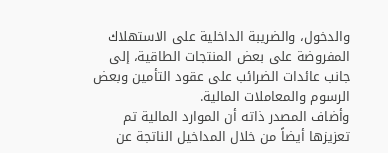والدخول، والضريبة الداخلية على الاستهلاك المفروضة على بعض المنتجات الطاقية، إلى جانب عائدات الضرائب على عقود التأمين وبعض الرسوم والمعاملات المالية.
وأضاف المصدر ذاته أن الموارد المالية تم تعزيزها أيضاً من خلال المداخيل الناتجة عن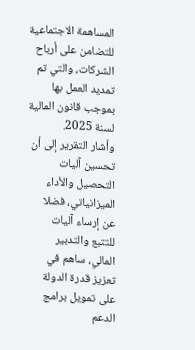المساهمة الاجتماعية للتضامن على أرباح الشركات، والتي تم تمديد العمل بها بموجب قانون المالية لسنة 2025.
وأشار التقرير إلى أن تحسين آليات التحصيل والأداء الميزانياتي، فضلا عن إرساء آليات للتتبع والتدبير المالي، ساهم في تعزيز قدرة الدولة على تمويل برامج الدعم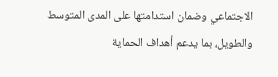الاجتماعي وضمان استدامتها على المدى المتوسط والطويل، بما يدعم أهداف الحماية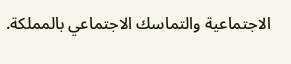الاجتماعية والتماسك الاجتماعي بالمملكة.